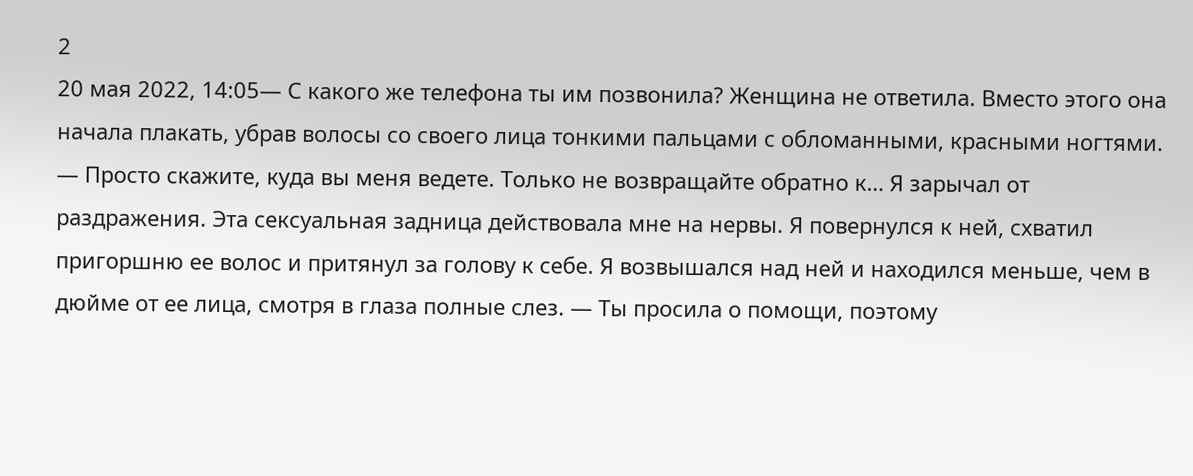2
20 мая 2022, 14:05— С какого же телефона ты им позвонила? Женщина не ответила. Вместо этого она начала плакать, убрав волосы со своего лица тонкими пальцами с обломанными, красными ногтями. — Просто скажите, куда вы меня ведете. Только не возвращайте обратно к… Я зарычал от раздражения. Эта сексуальная задница действовала мне на нервы. Я повернулся к ней, схватил пригоршню ее волос и притянул за голову к себе. Я возвышался над ней и находился меньше, чем в дюйме от ее лица, смотря в глаза полные слез. — Ты просила о помощи, поэтому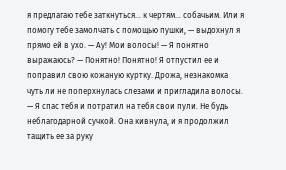я предлагаю тебе заткнуться… к чертям… собачьим. Или я помогу тебе замолчать с помощью пушки, — выдохнул я прямо ей в ухо. — Ау! Мои волосы! — Я понятно выражаюсь? — Понятно! Понятно! Я отпустил ее и поправил свою кожаную куртку. Дрожа, незнакомка чуть ли не поперхнулась слезами и пригладила волосы. — Я спас тебя и потратил на тебя свои пули. Не будь неблагодарной сучкой. Она кивнула, и я продолжил тащить ее за руку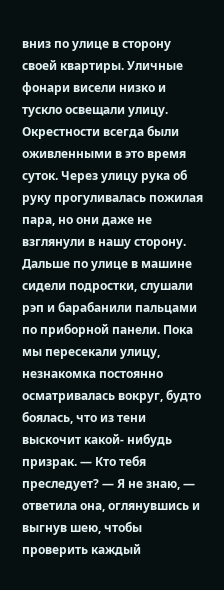вниз по улице в сторону своей квартиры. Уличные фонари висели низко и тускло освещали улицу. Окрестности всегда были оживленными в это время суток. Через улицу рука об руку прогуливалась пожилая пара, но они даже не взглянули в нашу сторону. Дальше по улице в машине сидели подростки, слушали рэп и барабанили пальцами по приборной панели. Пока мы пересекали улицу, незнакомка постоянно осматривалась вокруг, будто боялась, что из тени выскочит какой- нибудь призрак. — Кто тебя преследует? — Я не знаю, — ответила она, оглянувшись и выгнув шею, чтобы проверить каждый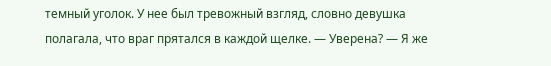темный уголок. У нее был тревожный взгляд, словно девушка полагала, что враг прятался в каждой щелке. — Уверена? — Я же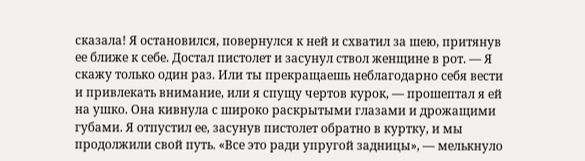сказала! Я остановился, повернулся к ней и схватил за шею, притянув ее ближе к себе. Достал пистолет и засунул ствол женщине в рот. — Я скажу только один раз. Или ты прекращаешь неблагодарно себя вести и привлекать внимание, или я спущу чертов курок, — прошептал я ей на ушко. Она кивнула с широко раскрытыми глазами и дрожащими губами. Я отпустил ее, засунув пистолет обратно в куртку, и мы продолжили свой путь. «Все это ради упругой задницы», — мелькнуло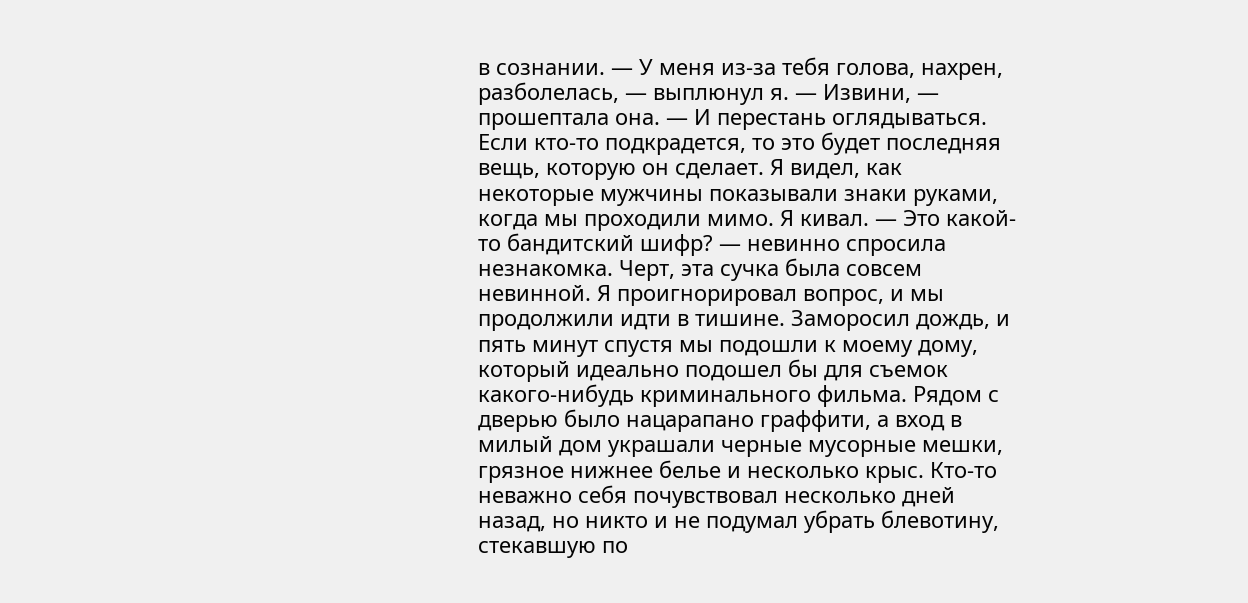в сознании. — У меня из-за тебя голова, нахрен, разболелась, — выплюнул я. — Извини, — прошептала она. — И перестань оглядываться. Если кто-то подкрадется, то это будет последняя вещь, которую он сделает. Я видел, как некоторые мужчины показывали знаки руками, когда мы проходили мимо. Я кивал. — Это какой-то бандитский шифр? — невинно спросила незнакомка. Черт, эта сучка была совсем невинной. Я проигнорировал вопрос, и мы продолжили идти в тишине. Заморосил дождь, и пять минут спустя мы подошли к моему дому, который идеально подошел бы для съемок какого-нибудь криминального фильма. Рядом с дверью было нацарапано граффити, а вход в милый дом украшали черные мусорные мешки, грязное нижнее белье и несколько крыс. Кто-то неважно себя почувствовал несколько дней назад, но никто и не подумал убрать блевотину, стекавшую по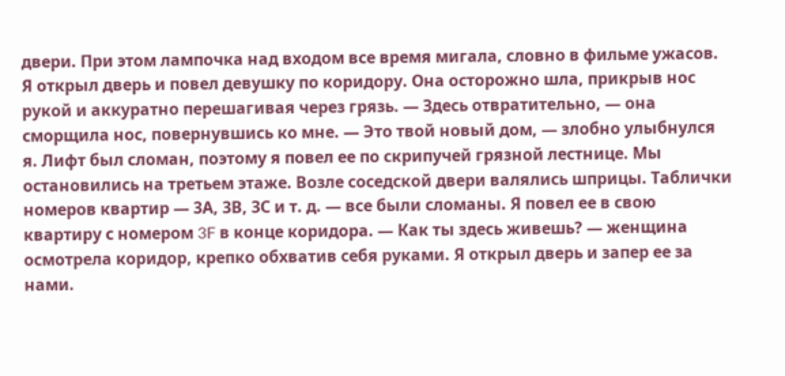двери. При этом лампочка над входом все время мигала, словно в фильме ужасов. Я открыл дверь и повел девушку по коридору. Она осторожно шла, прикрыв нос рукой и аккуратно перешагивая через грязь. — Здесь отвратительно, — она сморщила нос, повернувшись ко мне. — Это твой новый дом, — злобно улыбнулся я. Лифт был сломан, поэтому я повел ее по скрипучей грязной лестнице. Мы остановились на третьем этаже. Возле соседской двери валялись шприцы. Таблички номеров квартир — 3А, 3В, 3С и т. д. — все были сломаны. Я повел ее в свою квартиру с номером 3F в конце коридора. — Как ты здесь живешь? — женщина осмотрела коридор, крепко обхватив себя руками. Я открыл дверь и запер ее за нами.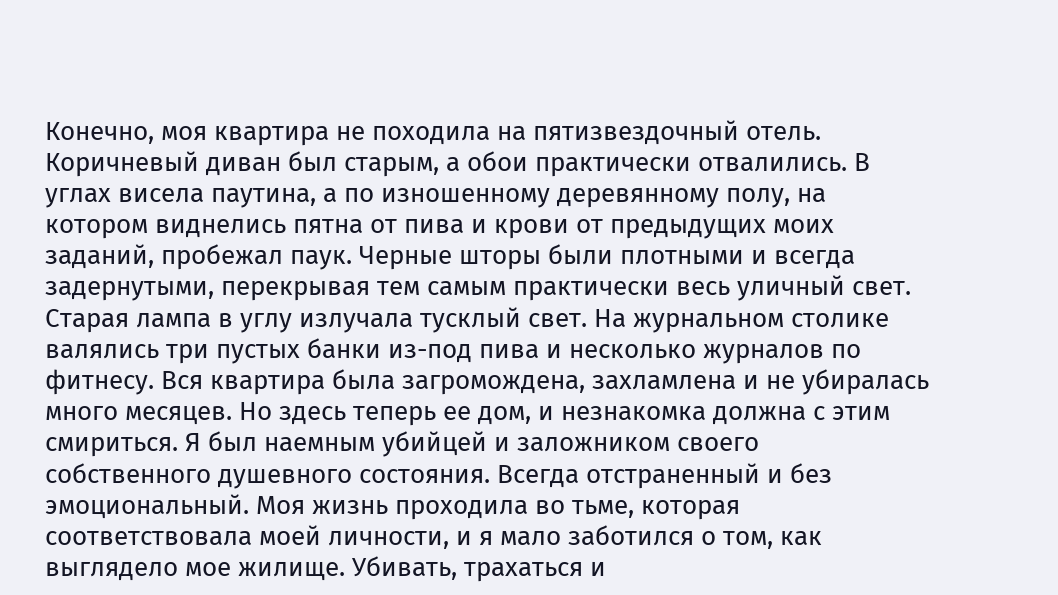Конечно, моя квартира не походила на пятизвездочный отель. Коричневый диван был старым, а обои практически отвалились. В углах висела паутина, а по изношенному деревянному полу, на котором виднелись пятна от пива и крови от предыдущих моих заданий, пробежал паук. Черные шторы были плотными и всегда задернутыми, перекрывая тем самым практически весь уличный свет. Старая лампа в углу излучала тусклый свет. На журнальном столике валялись три пустых банки из-под пива и несколько журналов по фитнесу. Вся квартира была загромождена, захламлена и не убиралась много месяцев. Но здесь теперь ее дом, и незнакомка должна с этим смириться. Я был наемным убийцей и заложником своего собственного душевного состояния. Всегда отстраненный и без эмоциональный. Моя жизнь проходила во тьме, которая соответствовала моей личности, и я мало заботился о том, как выглядело мое жилище. Убивать, трахаться и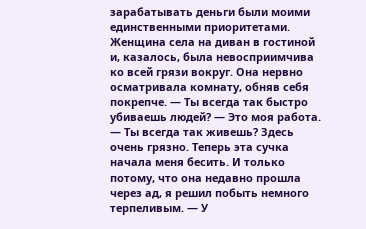зарабатывать деньги были моими единственными приоритетами. Женщина села на диван в гостиной и, казалось, была невосприимчива ко всей грязи вокруг. Она нервно осматривала комнату, обняв себя покрепче. — Ты всегда так быстро убиваешь людей? — Это моя работа. — Ты всегда так живешь? Здесь очень грязно. Теперь эта сучка начала меня бесить. И только потому, что она недавно прошла через ад, я решил побыть немного терпеливым. — У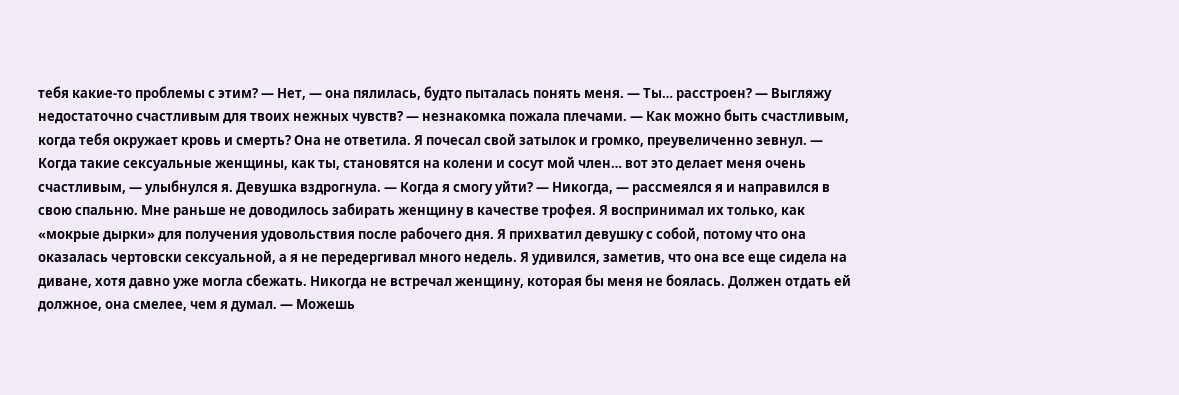тебя какие-то проблемы с этим? — Нет, — она пялилась, будто пыталась понять меня. — Ты… расстроен? — Выгляжу недостаточно счастливым для твоих нежных чувств? — незнакомка пожала плечами. — Как можно быть счастливым, когда тебя окружает кровь и смерть? Она не ответила. Я почесал свой затылок и громко, преувеличенно зевнул. — Когда такие сексуальные женщины, как ты, становятся на колени и сосут мой член… вот это делает меня очень счастливым, — улыбнулся я. Девушка вздрогнула. — Когда я смогу уйти? — Никогда, — рассмеялся я и направился в свою спальню. Мне раньше не доводилось забирать женщину в качестве трофея. Я воспринимал их только, как «мокрые дырки» для получения удовольствия после рабочего дня. Я прихватил девушку с собой, потому что она оказалась чертовски сексуальной, а я не передергивал много недель. Я удивился, заметив, что она все еще сидела на диване, хотя давно уже могла сбежать. Никогда не встречал женщину, которая бы меня не боялась. Должен отдать ей должное, она смелее, чем я думал. — Можешь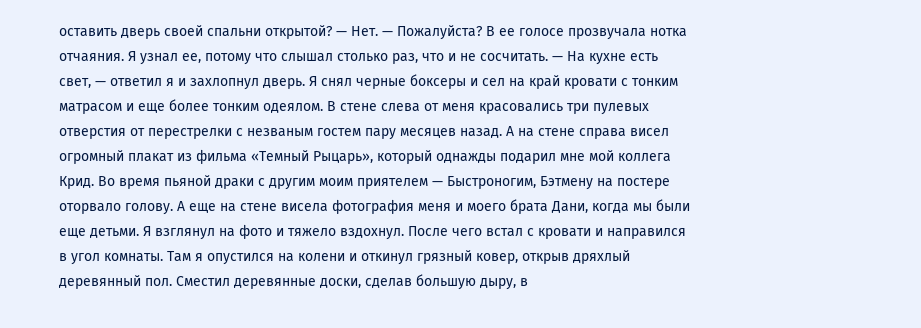оставить дверь своей спальни открытой? — Нет. — Пожалуйста? В ее голосе прозвучала нотка отчаяния. Я узнал ее, потому что слышал столько раз, что и не сосчитать. — На кухне есть свет, — ответил я и захлопнул дверь. Я снял черные боксеры и сел на край кровати с тонким матрасом и еще более тонким одеялом. В стене слева от меня красовались три пулевых отверстия от перестрелки с незваным гостем пару месяцев назад. А на стене справа висел огромный плакат из фильма «Темный Рыцарь», который однажды подарил мне мой коллега Крид. Во время пьяной драки с другим моим приятелем — Быстроногим, Бэтмену на постере оторвало голову. А еще на стене висела фотография меня и моего брата Дани, когда мы были еще детьми. Я взглянул на фото и тяжело вздохнул. После чего встал с кровати и направился в угол комнаты. Там я опустился на колени и откинул грязный ковер, открыв дряхлый деревянный пол. Сместил деревянные доски, сделав большую дыру, в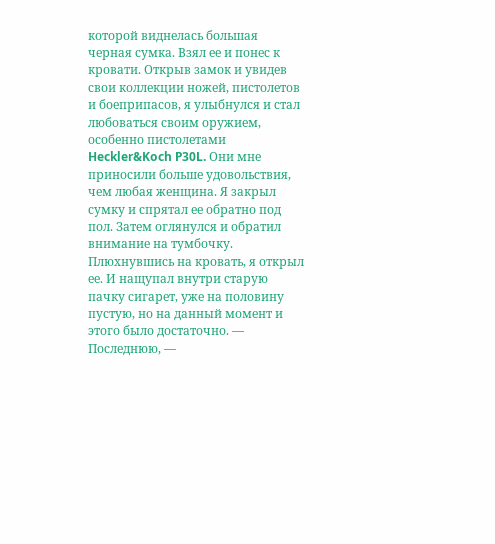которой виднелась большая черная сумка. Взял ее и понес к кровати. Открыв замок и увидев свои коллекции ножей, пистолетов и боеприпасов, я улыбнулся и стал любоваться своим оружием, особенно пистолетами Heckler&Koch P30L. Они мне приносили больше удовольствия, чем любая женщина. Я закрыл сумку и спрятал ее обратно под пол. Затем оглянулся и обратил внимание на тумбочку. Плюхнувшись на кровать, я открыл ее. И нащупал внутри старую пачку сигарет, уже на половину пустую, но на данный момент и этого было достаточно. — Последнюю, —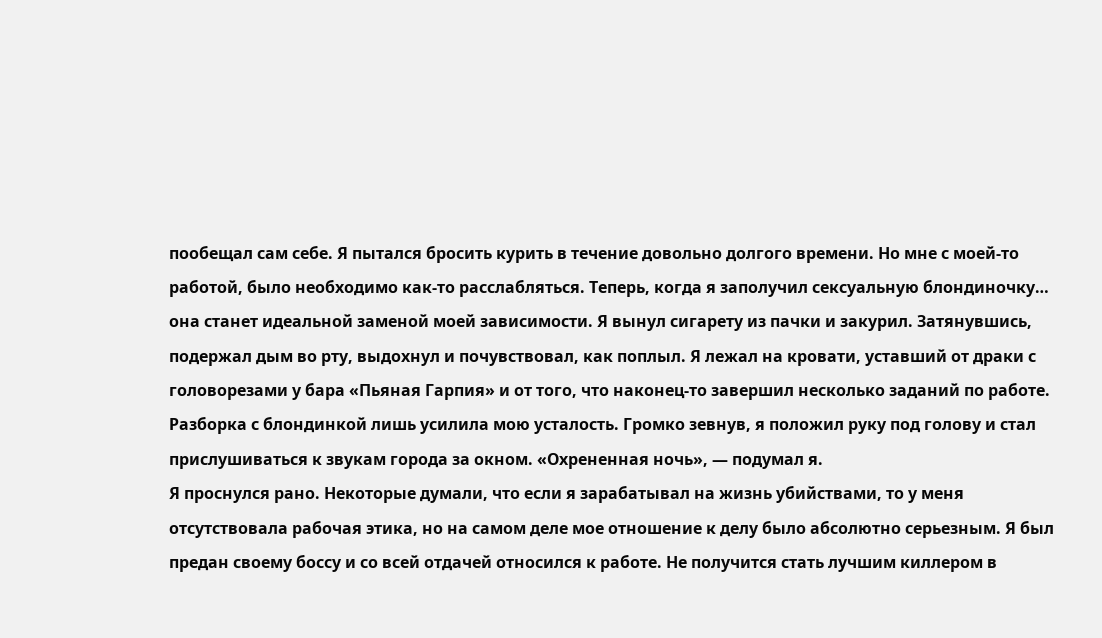пообещал сам себе. Я пытался бросить курить в течение довольно долгого времени. Но мне с моей-то работой, было необходимо как-то расслабляться. Теперь, когда я заполучил сексуальную блондиночку… она станет идеальной заменой моей зависимости. Я вынул сигарету из пачки и закурил. Затянувшись, подержал дым во рту, выдохнул и почувствовал, как поплыл. Я лежал на кровати, уставший от драки с головорезами у бара «Пьяная Гарпия» и от того, что наконец-то завершил несколько заданий по работе. Разборка с блондинкой лишь усилила мою усталость. Громко зевнув, я положил руку под голову и стал прислушиваться к звукам города за окном. «Охрененная ночь», — подумал я.
Я проснулся рано. Некоторые думали, что если я зарабатывал на жизнь убийствами, то у меня отсутствовала рабочая этика, но на самом деле мое отношение к делу было абсолютно серьезным. Я был предан своему боссу и со всей отдачей относился к работе. Не получится стать лучшим киллером в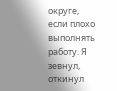округе, если плохо выполнять работу. Я зевнул, откинул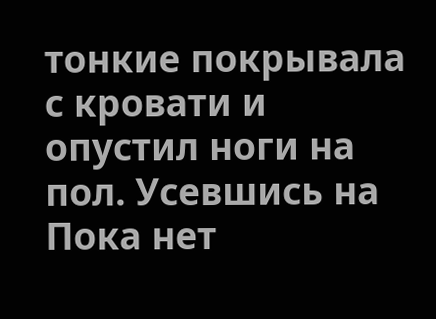тонкие покрывала с кровати и опустил ноги на пол. Усевшись на
Пока нет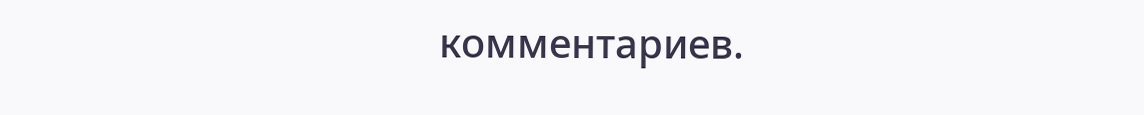комментариев.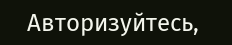Авторизуйтесь,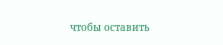чтобы оставить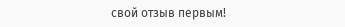свой отзыв первым!